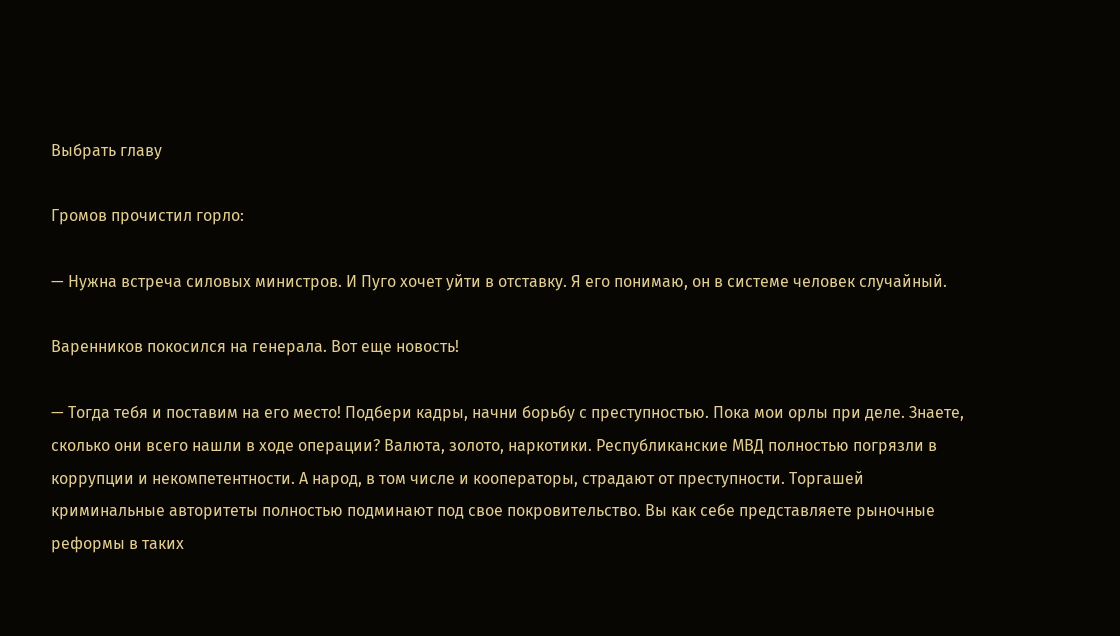Выбрать главу

Громов прочистил горло:

— Нужна встреча силовых министров. И Пуго хочет уйти в отставку. Я его понимаю, он в системе человек случайный.

Варенников покосился на генерала. Вот еще новость!

— Тогда тебя и поставим на его место! Подбери кадры, начни борьбу с преступностью. Пока мои орлы при деле. Знаете, сколько они всего нашли в ходе операции? Валюта, золото, наркотики. Республиканские МВД полностью погрязли в коррупции и некомпетентности. А народ, в том числе и кооператоры, страдают от преступности. Торгашей криминальные авторитеты полностью подминают под свое покровительство. Вы как себе представляете рыночные реформы в таких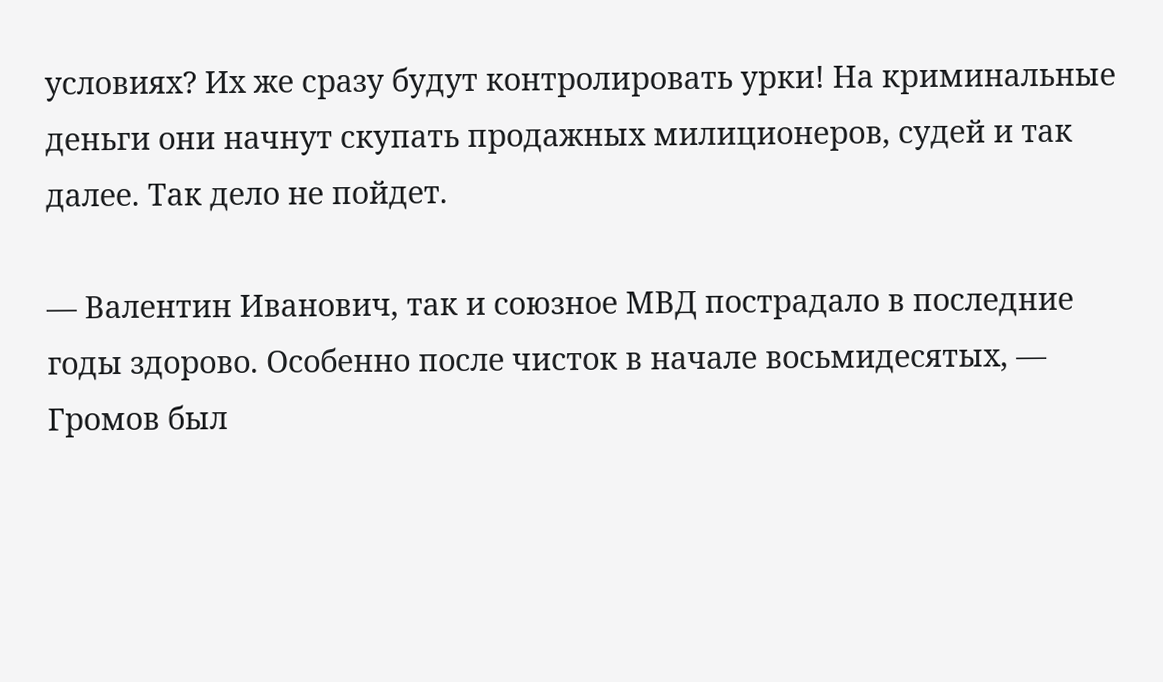условиях? Их же сразу будут контролировать урки! На криминальные деньги они начнут скупать продажных милиционеров, судей и так далее. Так дело не пойдет.

— Валентин Иванович, так и союзное МВД пострадало в последние годы здорово. Особенно после чисток в начале восьмидесятых, — Громов был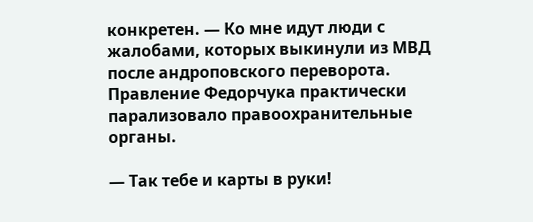конкретен. — Ко мне идут люди с жалобами, которых выкинули из МВД после андроповского переворота. Правление Федорчука практически парализовало правоохранительные органы.

— Так тебе и карты в руки!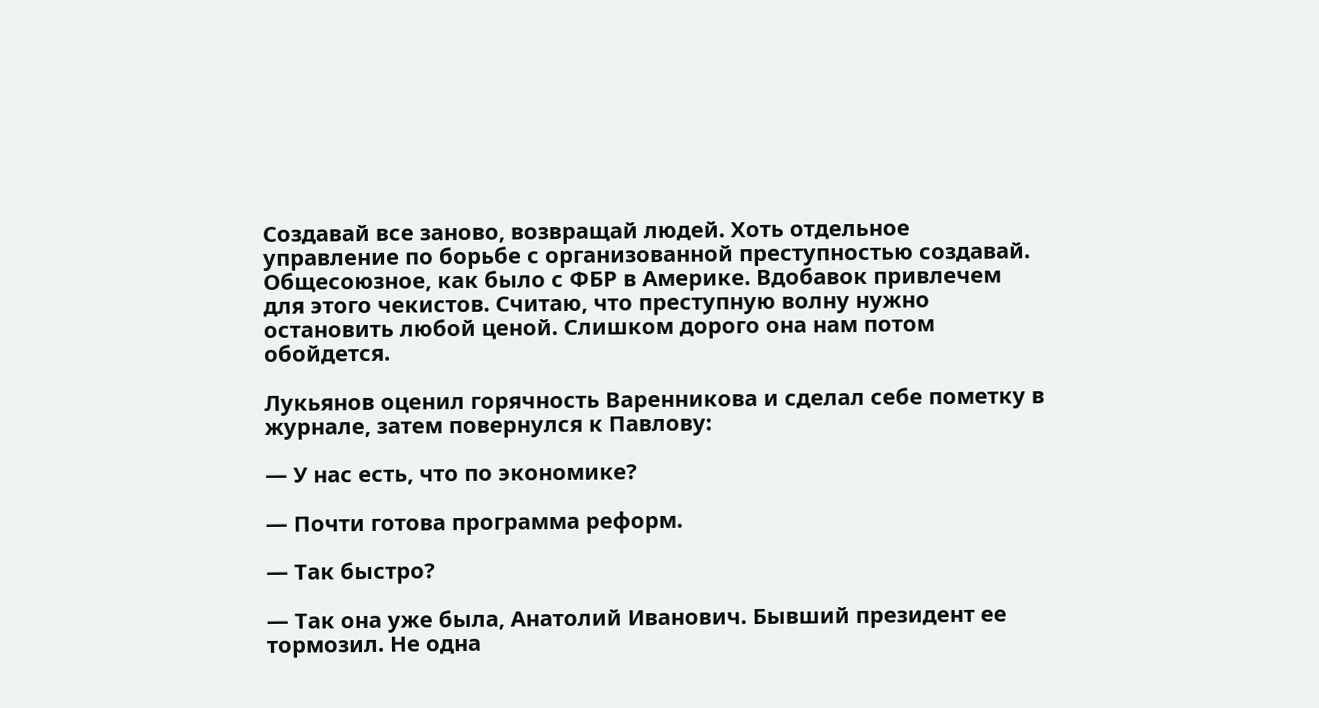Создавай все заново, возвращай людей. Хоть отдельное управление по борьбе с организованной преступностью создавай. Общесоюзное, как было с ФБР в Америке. Вдобавок привлечем для этого чекистов. Считаю, что преступную волну нужно остановить любой ценой. Слишком дорого она нам потом обойдется.

Лукьянов оценил горячность Варенникова и сделал себе пометку в журнале, затем повернулся к Павлову:

— У нас есть, что по экономике?

— Почти готова программа реформ.

— Так быстро?

— Так она уже была, Анатолий Иванович. Бывший президент ее тормозил. Не одна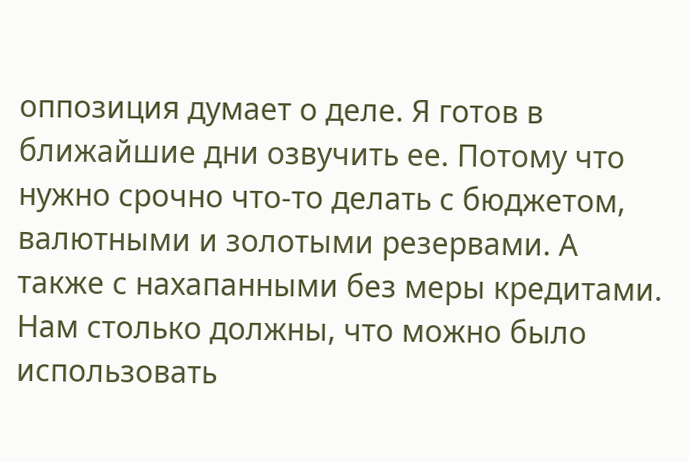оппозиция думает о деле. Я готов в ближайшие дни озвучить ее. Потому что нужно срочно что-то делать с бюджетом, валютными и золотыми резервами. А также с нахапанными без меры кредитами. Нам столько должны, что можно было использовать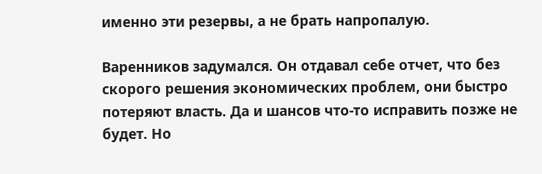именно эти резервы, а не брать напропалую.

Варенников задумался. Он отдавал себе отчет, что без скорого решения экономических проблем, они быстро потеряют власть. Да и шансов что-то исправить позже не будет. Но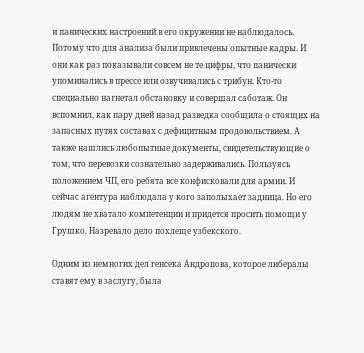и панических настроений в его окружении не наблюдалось. Потому что для анализа были привлечены опытные кадры. И они как раз показывали совсем не те цифры, что панически упоминались в прессе или озвучивались с трибун. Кто-то специально нагнетал обстановку и совершал саботаж. Он вспомнил, как пару дней назад разведка сообщила о стоящих на запасных путях составах с дефицитным продовольствием. А также нашлись любопытные документы, свидетельствующие о том, что перевозки сознательно задерживались. Пользуясь положением ЧП, его ребята все конфисковали для армии. И сейчас агентура наблюдала у кого заполыхает задница. Но его людям не хватало компетенции и придется просить помощи у Грушко. Назревало дело похлеще узбекского.

Одним из немногих дел генсека Андропова, которое либералы ставят ему в заслугу, была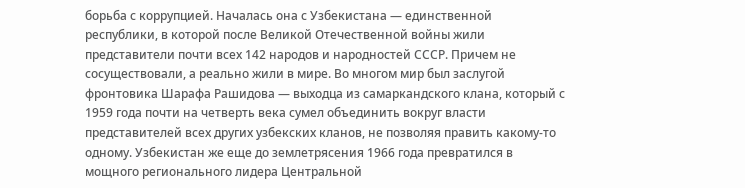борьба с коррупцией. Началась она с Узбекистана — единственной республики, в которой после Великой Отечественной войны жили представители почти всех 142 народов и народностей СССР. Причем не сосуществовали, а реально жили в мире. Во многом мир был заслугой фронтовика Шарафа Рашидова — выходца из самаркандского клана, который с 1959 года почти на четверть века сумел объединить вокруг власти представителей всех других узбекских кланов, не позволяя править какому-то одному. Узбекистан же еще до землетрясения 1966 года превратился в мощного регионального лидера Центральной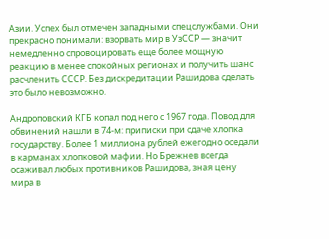Азии. Успех был отмечен западными спецслужбами. Они прекрасно понимали: взорвать мир в УзССР — значит немедленно спровоцировать еще более мощную реакцию в менее спокойных регионах и получить шанс расчленить СССР. Без дискредитации Рашидова сделать это было невозможно.

Андроповский КГБ копал под него с 1967 года. Повод для обвинений нашли в 74-м: приписки при сдаче хлопка государству. Более 1 миллиона рублей ежегодно оседали в карманах хлопковой мафии. Но Брежнев всегда осаживал любых противников Рашидова, зная цену мира в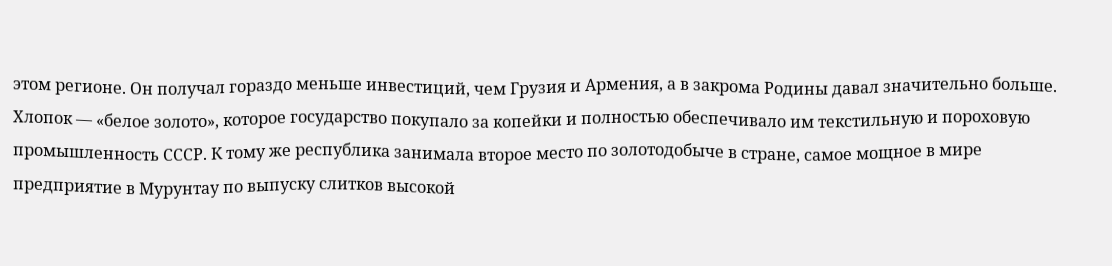этом регионе. Он получал гораздо меньше инвестиций, чем Грузия и Армения, а в закрома Родины давал значительно больше. Хлопок — «белое золото», которое государство покупало за копейки и полностью обеспечивало им текстильную и пороховую промышленность СССР. К тому же республика занимала второе место по золотодобыче в стране, самое мощное в мире предприятие в Мурунтау по выпуску слитков высокой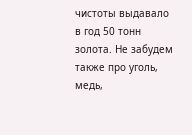чистоты выдавало в год 50 тонн золота. Не забудем также про уголь, медь,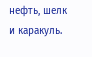нефть, шелк и каракуль.